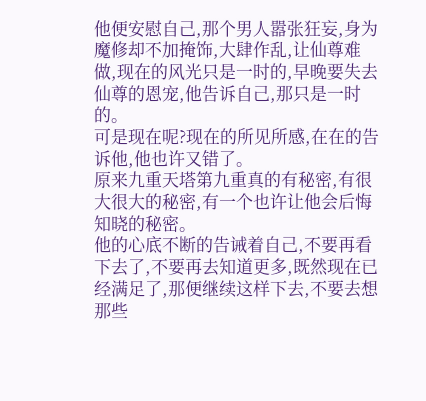他便安慰自己,那个男人嚣张狂妄,身为魔修却不加掩饰,大肆作乱,让仙尊难做,现在的风光只是一时的,早晚要失去仙尊的恩宠,他告诉自己,那只是一时的。
可是现在呢?现在的所见所感,在在的告诉他,他也许又错了。
原来九重天塔第九重真的有秘密,有很大很大的秘密,有一个也许让他会后悔知晓的秘密。
他的心底不断的告诫着自己,不要再看下去了,不要再去知道更多,既然现在已经满足了,那便继续这样下去,不要去想那些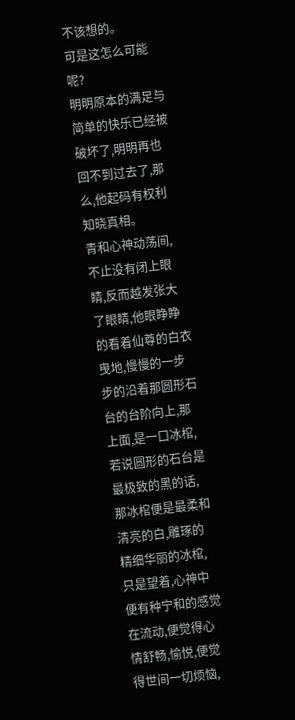不该想的。
可是这怎么可能呢?
明明原本的满足与简单的快乐已经被破坏了,明明再也回不到过去了,那么,他起码有权利知晓真相。
青和心神动荡间,不止没有闭上眼睛,反而越发张大了眼睛,他眼睁睁的看着仙尊的白衣曳地,慢慢的一步步的沿着那圆形石台的台阶向上,那上面,是一口冰棺,若说圆形的石台是最极致的黑的话,那冰棺便是最柔和清亮的白,雕琢的精细华丽的冰棺,只是望着,心神中便有种宁和的感觉在流动,便觉得心情舒畅,愉悦,便觉得世间一切烦恼,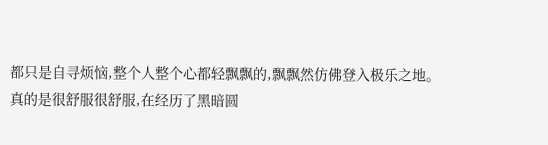都只是自寻烦恼,整个人整个心都轻飘飘的,飘飘然仿佛登入极乐之地。
真的是很舒服很舒服,在经历了黑暗圆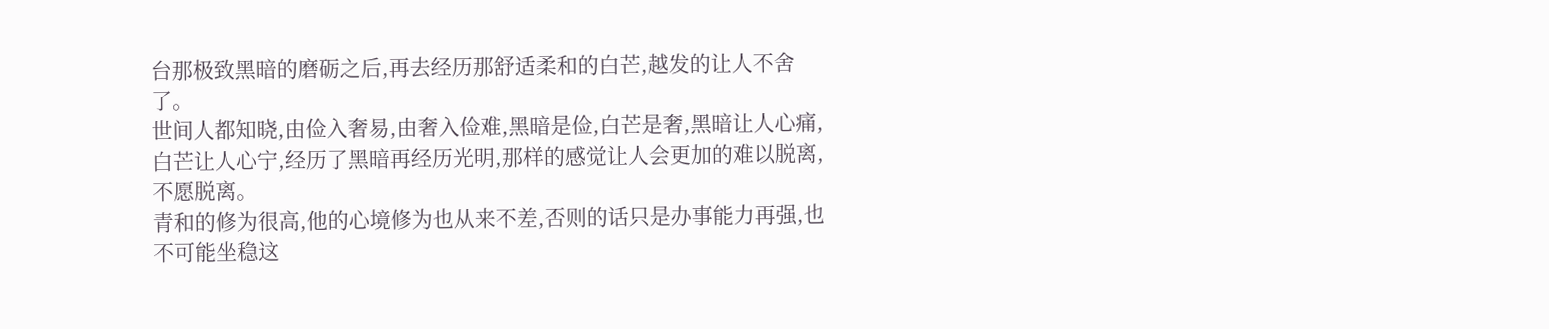台那极致黑暗的磨砺之后,再去经历那舒适柔和的白芒,越发的让人不舍了。
世间人都知晓,由俭入奢易,由奢入俭难,黑暗是俭,白芒是奢,黑暗让人心痛,白芒让人心宁,经历了黑暗再经历光明,那样的感觉让人会更加的难以脱离,不愿脱离。
青和的修为很高,他的心境修为也从来不差,否则的话只是办事能力再强,也不可能坐稳这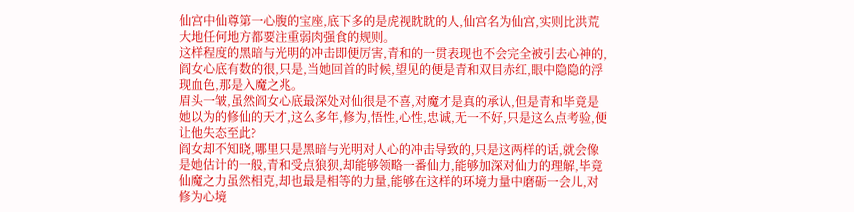仙宫中仙尊第一心腹的宝座,底下多的是虎视眈眈的人,仙宫名为仙宫,实则比洪荒大地任何地方都要注重弱肉强食的规则。
这样程度的黑暗与光明的冲击即便厉害,青和的一贯表现也不会完全被引去心神的,阎女心底有数的很,只是,当她回首的时候,望见的便是青和双目赤红,眼中隐隐的浮现血色,那是入魔之兆。
眉头一皱,虽然阎女心底最深处对仙很是不喜,对魔才是真的承认,但是青和毕竟是她以为的修仙的天才,这么多年,修为,悟性,心性,忠诚,无一不好,只是这么点考验,便让他失态至此?
阎女却不知晓,哪里只是黑暗与光明对人心的冲击导致的,只是这两样的话,就会像是她估计的一般,青和受点狼狈,却能够领略一番仙力,能够加深对仙力的理解,毕竟仙魔之力虽然相克,却也最是相等的力量,能够在这样的环境力量中磨砺一会儿,对修为心境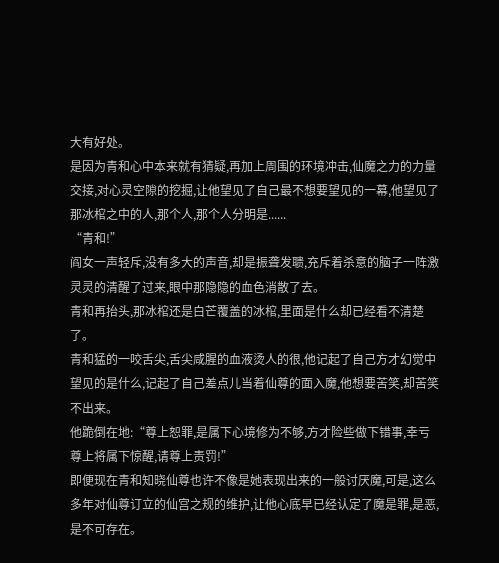大有好处。
是因为青和心中本来就有猜疑,再加上周围的环境冲击,仙魔之力的力量交接,对心灵空隙的挖掘,让他望见了自己最不想要望见的一幕,他望见了那冰棺之中的人,那个人,那个人分明是......
“青和!”
阎女一声轻斥,没有多大的声音,却是振聋发聩,充斥着杀意的脑子一阵激灵灵的清醒了过来,眼中那隐隐的血色消散了去。
青和再抬头,那冰棺还是白芒覆盖的冰棺,里面是什么却已经看不清楚了。
青和猛的一咬舌尖,舌尖咸腥的血液烫人的很,他记起了自己方才幻觉中望见的是什么,记起了自己差点儿当着仙尊的面入魔,他想要苦笑,却苦笑不出来。
他跪倒在地:“尊上恕罪,是属下心境修为不够,方才险些做下错事,幸亏尊上将属下惊醒,请尊上责罚!”
即便现在青和知晓仙尊也许不像是她表现出来的一般讨厌魔,可是,这么多年对仙尊订立的仙宫之规的维护,让他心底早已经认定了魔是罪,是恶,是不可存在。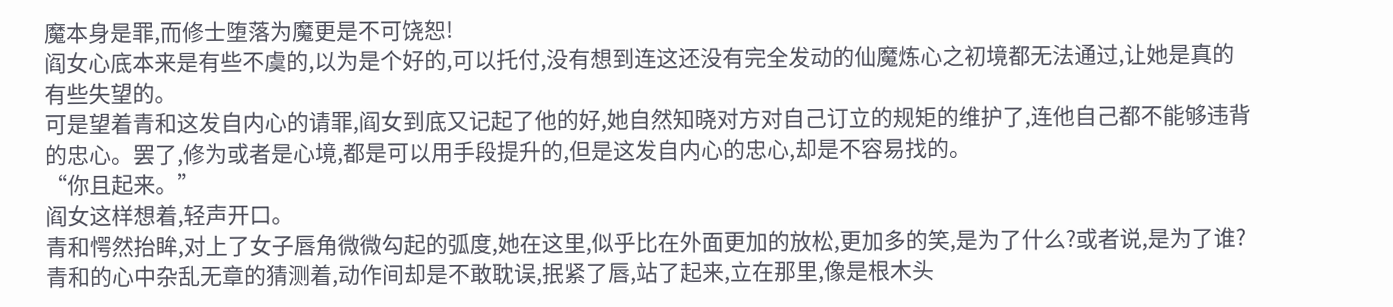魔本身是罪,而修士堕落为魔更是不可饶恕!
阎女心底本来是有些不虞的,以为是个好的,可以托付,没有想到连这还没有完全发动的仙魔炼心之初境都无法通过,让她是真的有些失望的。
可是望着青和这发自内心的请罪,阎女到底又记起了他的好,她自然知晓对方对自己订立的规矩的维护了,连他自己都不能够违背的忠心。罢了,修为或者是心境,都是可以用手段提升的,但是这发自内心的忠心,却是不容易找的。
“你且起来。”
阎女这样想着,轻声开口。
青和愕然抬眸,对上了女子唇角微微勾起的弧度,她在这里,似乎比在外面更加的放松,更加多的笑,是为了什么?或者说,是为了谁?
青和的心中杂乱无章的猜测着,动作间却是不敢耽误,抿紧了唇,站了起来,立在那里,像是根木头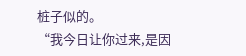桩子似的。
“我今日让你过来,是因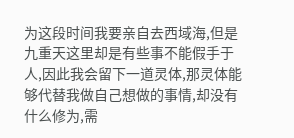为这段时间我要亲自去西域海,但是九重天这里却是有些事不能假手于人,因此我会留下一道灵体,那灵体能够代替我做自己想做的事情,却没有什么修为,需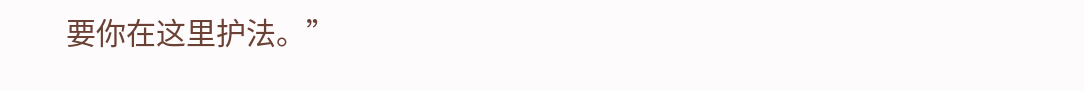要你在这里护法。”